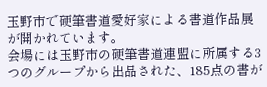玉野市で硬筆書道愛好家による書道作品展が開かれています。
会場には玉野市の硬筆書道連盟に所属する3つのグループから出品された、185点の書が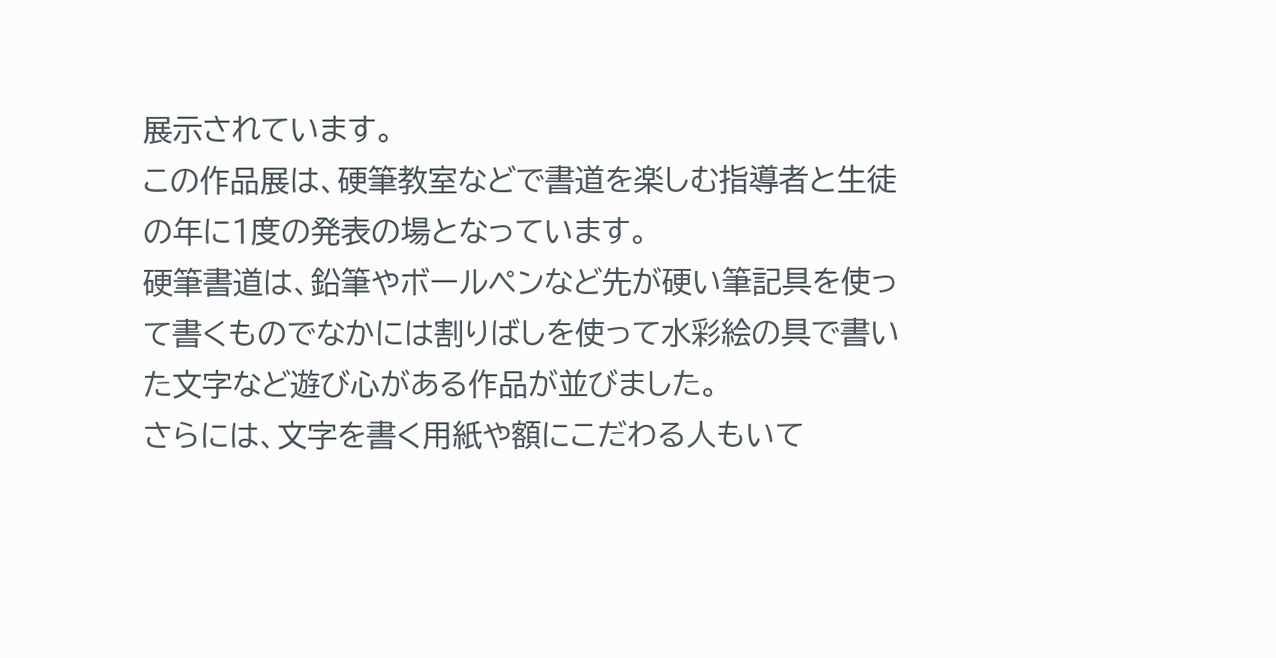展示されています。
この作品展は、硬筆教室などで書道を楽しむ指導者と生徒の年に1度の発表の場となっています。
硬筆書道は、鉛筆やボールペンなど先が硬い筆記具を使って書くものでなかには割りばしを使って水彩絵の具で書いた文字など遊び心がある作品が並びました。
さらには、文字を書く用紙や額にこだわる人もいて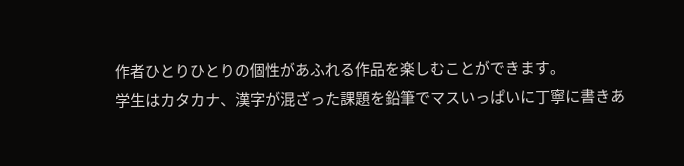作者ひとりひとりの個性があふれる作品を楽しむことができます。
学生はカタカナ、漢字が混ざった課題を鉛筆でマスいっぱいに丁寧に書きあ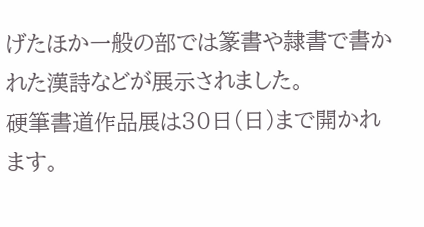げたほか一般の部では篆書や隷書で書かれた漢詩などが展示されました。
硬筆書道作品展は30日(日)まで開かれます。